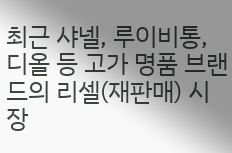최근 샤넬, 루이비통, 디올 등 고가 명품 브랜드의 리셀(재판매) 시장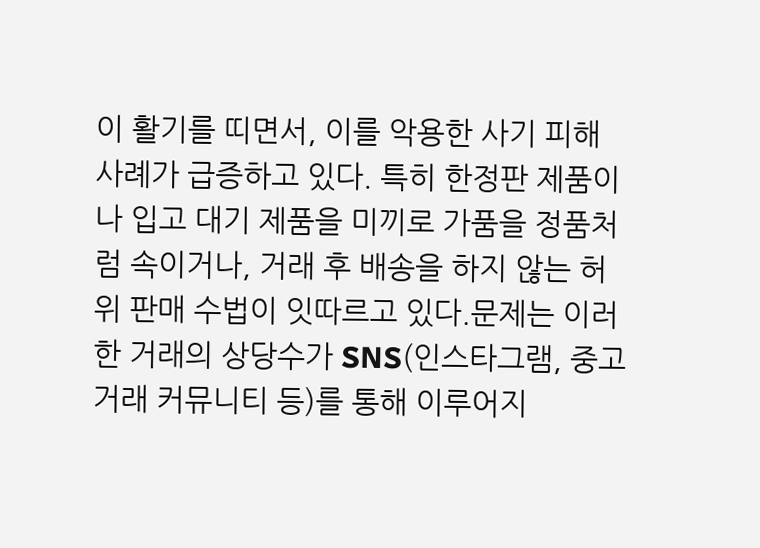이 활기를 띠면서, 이를 악용한 사기 피해 사례가 급증하고 있다. 특히 한정판 제품이나 입고 대기 제품을 미끼로 가품을 정품처럼 속이거나, 거래 후 배송을 하지 않는 허위 판매 수법이 잇따르고 있다.문제는 이러한 거래의 상당수가 SNS(인스타그램, 중고 거래 커뮤니티 등)를 통해 이루어지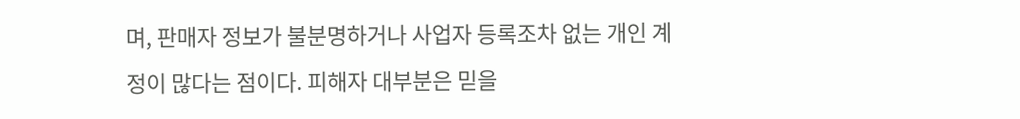며, 판매자 정보가 불분명하거나 사업자 등록조차 없는 개인 계정이 많다는 점이다. 피해자 대부분은 믿을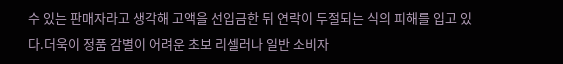수 있는 판매자라고 생각해 고액을 선입금한 뒤 연락이 두절되는 식의 피해를 입고 있다.더욱이 정품 감별이 어려운 초보 리셀러나 일반 소비자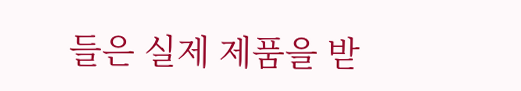들은 실제 제품을 받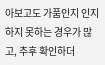아보고도 가품인지 인지하지 못하는 경우가 많고, 추후 확인하더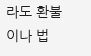라도 환불이나 법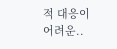적 대응이 어려운..